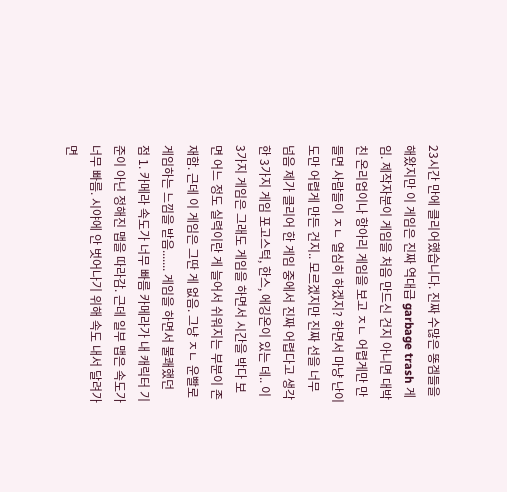23시간 만에 클리어했습니다. 진짜 수많은 똥겜들을 해왔지만 이 게임은 진짜 역대급 garbage trash 게임. 제작자분이 게임을 처음 만드신 건지 아니면 대박 친 온리업이나 항아리 게임을 보고 ㅈㄴ 어렵게만 만들면 사람들이 ㅈㄴ 열심히 하겠지? 하면서 마냥 난이도만 어렵게 만든 건지.. 모르겠지만 진짜 선을 너무 넘음 제가 클리어 한 게임 중에서 진짜 어렵다고 생각한 3가지 게임 포고스턱, 한스, 에깅온이 있는 데.. 이 3가지 게임은 그래도 게임을 하면서 시간을 박다 보면 어느 정도 실력이란 게 늘어서 쉬워지는 부분이 존재함. 근데 이 게임은 그딴 게 없음. 그냥 ㅈㄴ 운빨로 게임하는 느낌을 받음....... 게임을 하면서 불쾌했던 점 1. 카메라 속도가 너무 빠름 카메라가 내 캐릭터 기준이 아닌 정해진 맵을 따라감. 근데 일부 맵은 속도가 너무 빠름. 시야에 안 벗어나기 위해 속도 내서 달려가면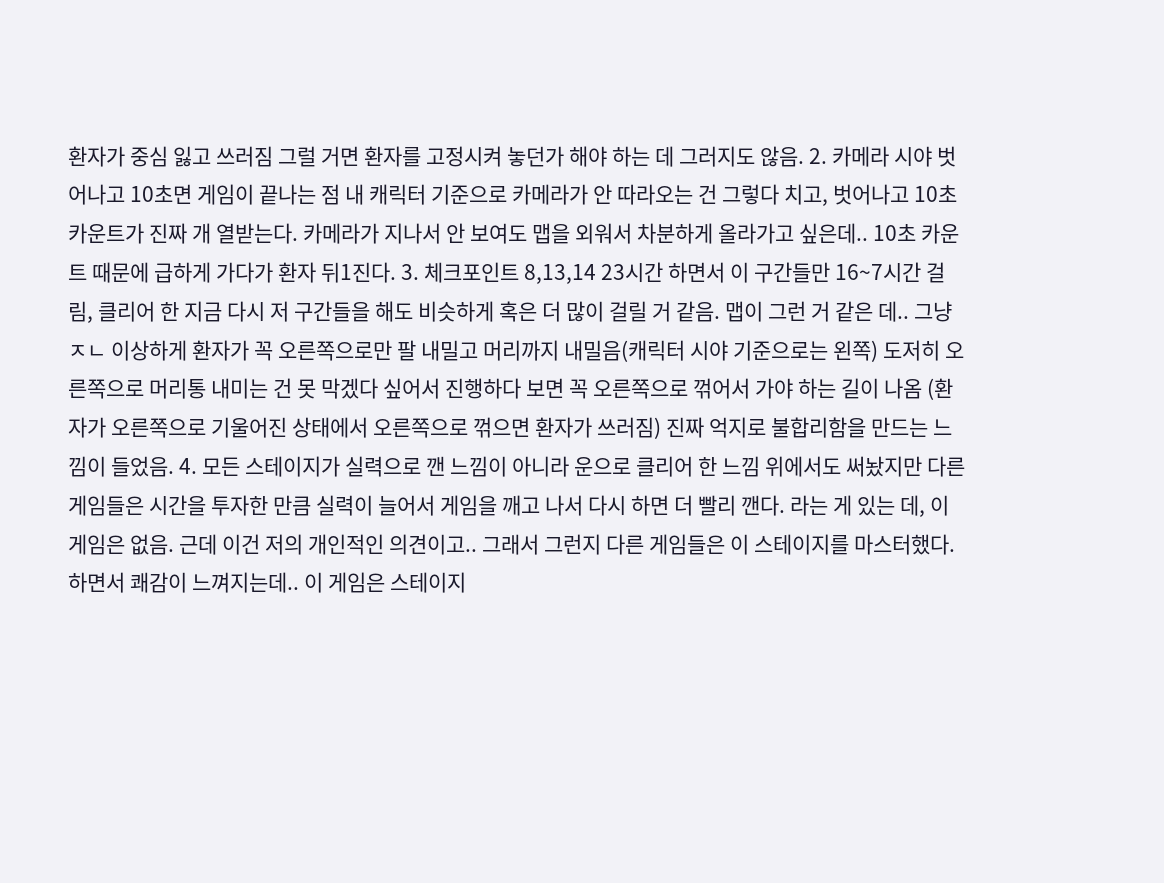환자가 중심 잃고 쓰러짐 그럴 거면 환자를 고정시켜 놓던가 해야 하는 데 그러지도 않음. 2. 카메라 시야 벗어나고 10초면 게임이 끝나는 점 내 캐릭터 기준으로 카메라가 안 따라오는 건 그렇다 치고, 벗어나고 10초 카운트가 진짜 개 열받는다. 카메라가 지나서 안 보여도 맵을 외워서 차분하게 올라가고 싶은데.. 10초 카운트 때문에 급하게 가다가 환자 뒤1진다. 3. 체크포인트 8,13,14 23시간 하면서 이 구간들만 16~7시간 걸림, 클리어 한 지금 다시 저 구간들을 해도 비슷하게 혹은 더 많이 걸릴 거 같음. 맵이 그런 거 같은 데.. 그냥 ㅈㄴ 이상하게 환자가 꼭 오른쪽으로만 팔 내밀고 머리까지 내밀음(캐릭터 시야 기준으로는 왼쪽) 도저히 오른쪽으로 머리통 내미는 건 못 막겠다 싶어서 진행하다 보면 꼭 오른쪽으로 꺾어서 가야 하는 길이 나옴 (환자가 오른쪽으로 기울어진 상태에서 오른쪽으로 꺾으면 환자가 쓰러짐) 진짜 억지로 불합리함을 만드는 느낌이 들었음. 4. 모든 스테이지가 실력으로 깬 느낌이 아니라 운으로 클리어 한 느낌 위에서도 써놨지만 다른 게임들은 시간을 투자한 만큼 실력이 늘어서 게임을 깨고 나서 다시 하면 더 빨리 깬다. 라는 게 있는 데, 이 게임은 없음. 근데 이건 저의 개인적인 의견이고.. 그래서 그런지 다른 게임들은 이 스테이지를 마스터했다. 하면서 쾌감이 느껴지는데.. 이 게임은 스테이지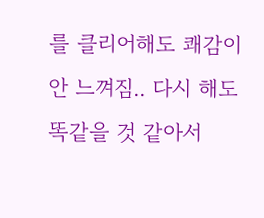를 클리어해도 쾌감이 안 느껴짐.. 다시 해도 똑같을 것 같아서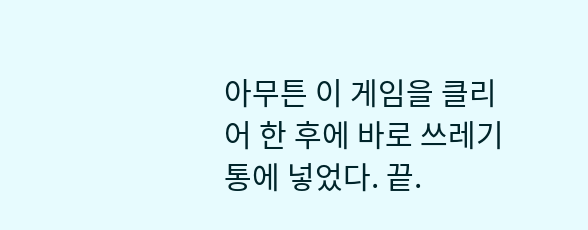아무튼 이 게임을 클리어 한 후에 바로 쓰레기통에 넣었다. 끝.